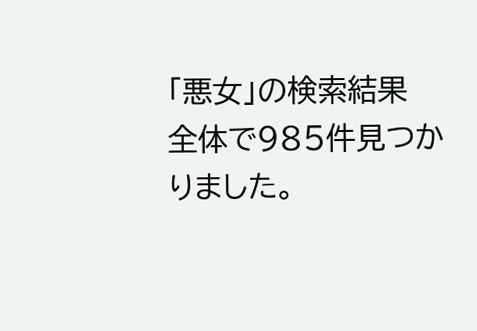「悪女」の検索結果
全体で985件見つかりました。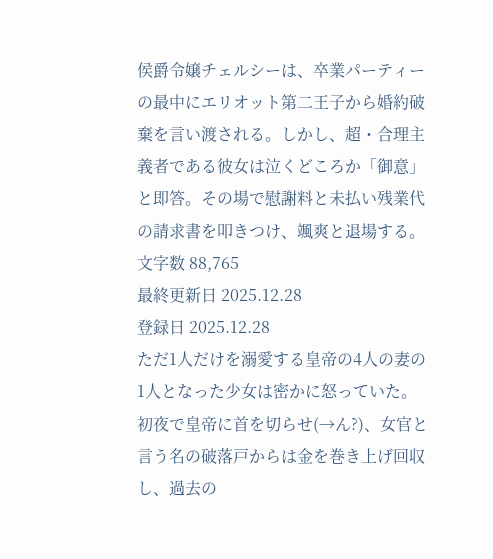侯爵令嬢チェルシーは、卒業パーティーの最中にエリオット第二王子から婚約破棄を言い渡される。しかし、超・合理主義者である彼女は泣くどころか「御意」と即答。その場で慰謝料と未払い残業代の請求書を叩きつけ、颯爽と退場する。
文字数 88,765
最終更新日 2025.12.28
登録日 2025.12.28
ただ1人だけを溺愛する皇帝の4人の妻の1人となった少女は密かに怒っていた。
初夜で皇帝に首を切らせ(→ん?)、女官と言う名の破落戸からは金を巻き上げ回収し、過去の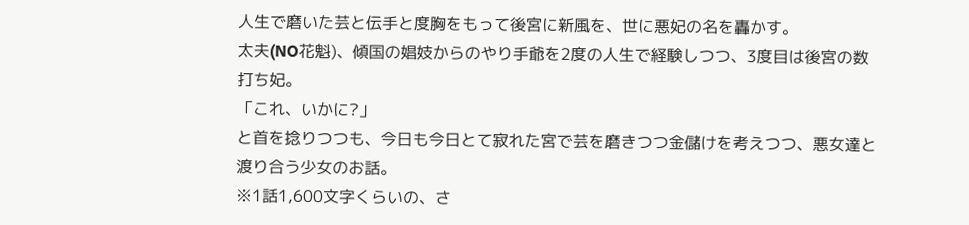人生で磨いた芸と伝手と度胸をもって後宮に新風を、世に悪妃の名を轟かす。
太夫(NO花魁)、傾国の娼妓からのやり手爺を2度の人生で経験しつつ、3度目は後宮の数打ち妃。
「これ、いかに?」
と首を捻りつつも、今日も今日とて寂れた宮で芸を磨きつつ金儲けを考えつつ、悪女達と渡り合う少女のお話。
※1話1,600文字くらいの、さ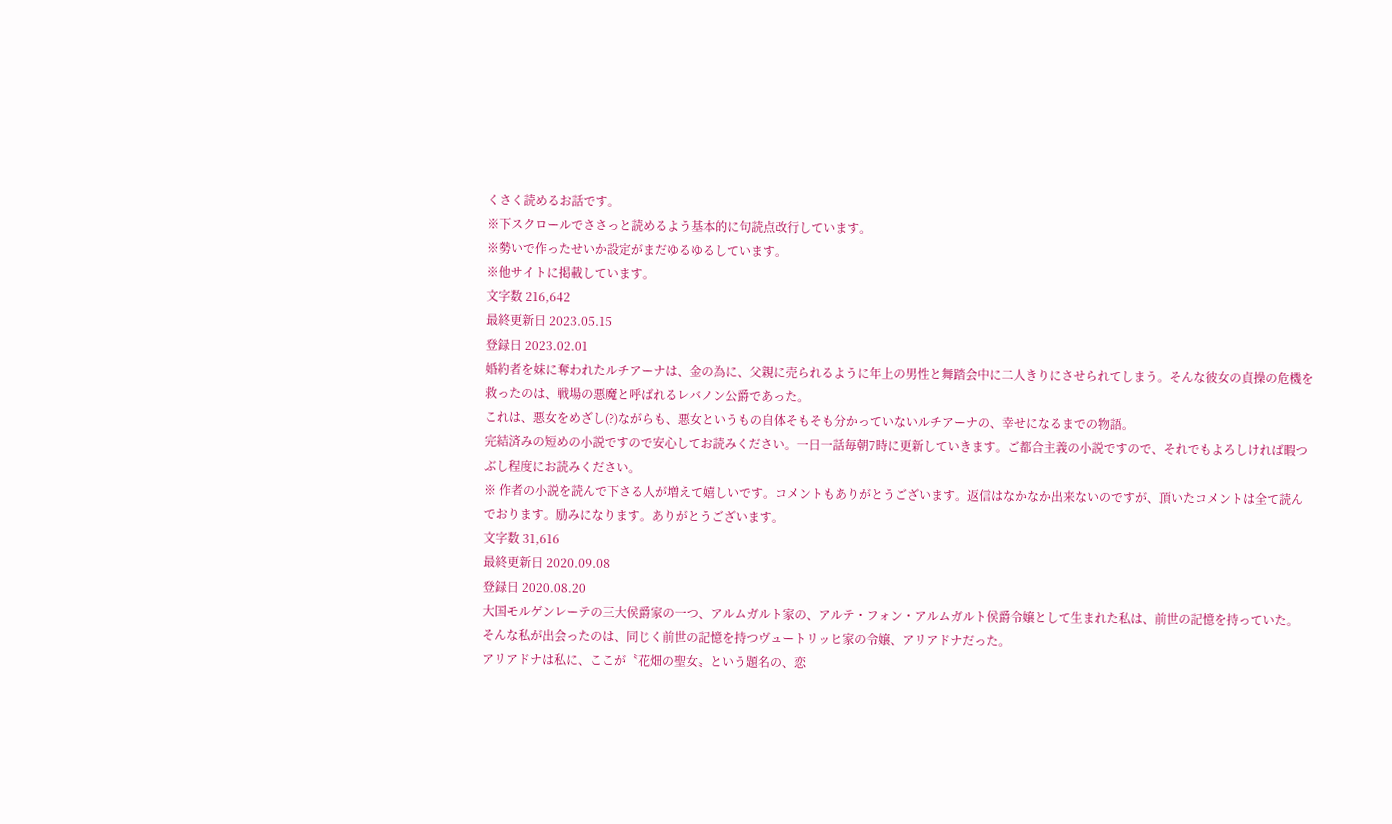くさく読めるお話です。
※下スクロールでささっと読めるよう基本的に句読点改行しています。
※勢いで作ったせいか設定がまだゆるゆるしています。
※他サイトに掲載しています。
文字数 216,642
最終更新日 2023.05.15
登録日 2023.02.01
婚約者を妹に奪われたルチアーナは、金の為に、父親に売られるように年上の男性と舞踏会中に二人きりにさせられてしまう。そんな彼女の貞操の危機を救ったのは、戦場の悪魔と呼ばれるレバノン公爵であった。
これは、悪女をめざし(?)ながらも、悪女というもの自体そもそも分かっていないルチアーナの、幸せになるまでの物語。
完結済みの短めの小説ですので安心してお読みください。一日一話毎朝7時に更新していきます。ご都合主義の小説ですので、それでもよろしければ暇つぶし程度にお読みください。
※ 作者の小説を読んで下さる人が増えて嬉しいです。コメントもありがとうございます。返信はなかなか出来ないのですが、頂いたコメントは全て読んでおります。励みになります。ありがとうございます。
文字数 31,616
最終更新日 2020.09.08
登録日 2020.08.20
大国モルゲンレーテの三大侯爵家の一つ、アルムガルト家の、アルテ・フォン・アルムガルト侯爵令嬢として生まれた私は、前世の記憶を持っていた。
そんな私が出会ったのは、同じく前世の記憶を持つヴュートリッヒ家の令嬢、アリアドナだった。
アリアドナは私に、ここが〝花畑の聖女〟という題名の、恋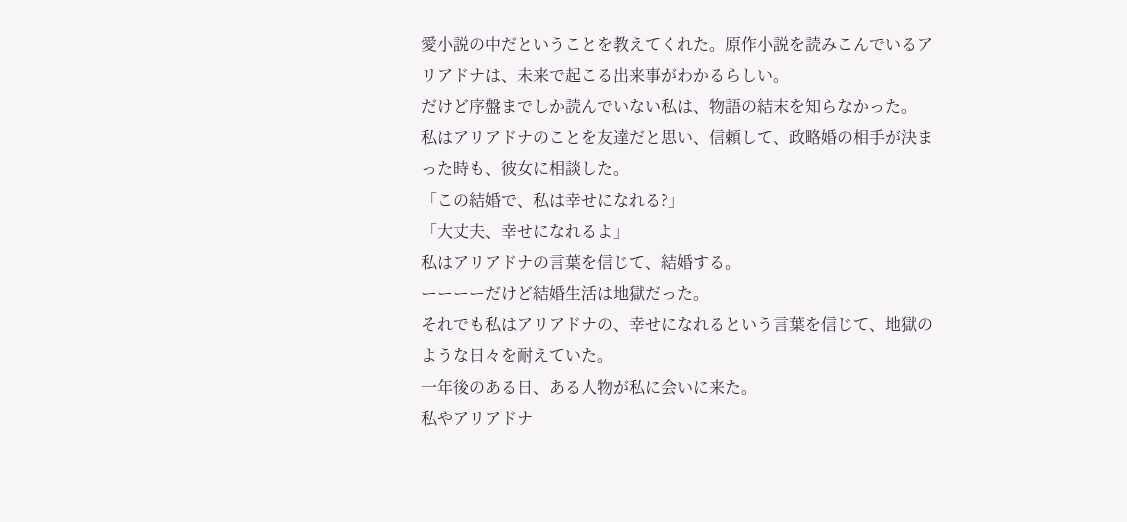愛小説の中だということを教えてくれた。原作小説を読みこんでいるアリアドナは、未来で起こる出来事がわかるらしい。
だけど序盤までしか読んでいない私は、物語の結末を知らなかった。
私はアリアドナのことを友達だと思い、信頼して、政略婚の相手が決まった時も、彼女に相談した。
「この結婚で、私は幸せになれる?」
「大丈夫、幸せになれるよ」
私はアリアドナの言葉を信じて、結婚する。
ーーーーだけど結婚生活は地獄だった。
それでも私はアリアドナの、幸せになれるという言葉を信じて、地獄のような日々を耐えていた。
一年後のある日、ある人物が私に会いに来た。
私やアリアドナ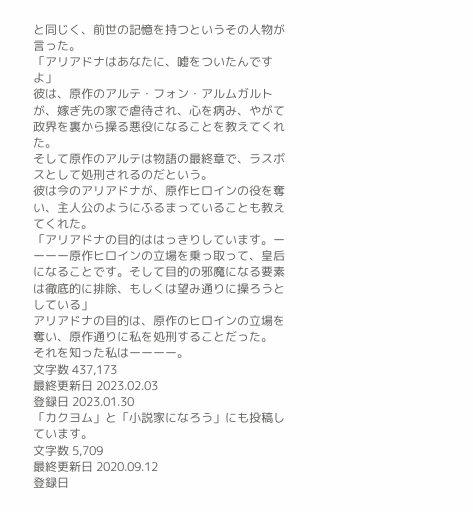と同じく、前世の記憶を持つというその人物が言った。
「アリアドナはあなたに、嘘をついたんですよ」
彼は、原作のアルテ・フォン・アルムガルトが、嫁ぎ先の家で虐待され、心を病み、やがて政界を裏から操る悪役になることを教えてくれた。
そして原作のアルテは物語の最終章で、ラスボスとして処刑されるのだという。
彼は今のアリアドナが、原作ヒロインの役を奪い、主人公のようにふるまっていることも教えてくれた。
「アリアドナの目的ははっきりしています。ーーーー原作ヒロインの立場を乗っ取って、皇后になることです。そして目的の邪魔になる要素は徹底的に排除、もしくは望み通りに操ろうとしている」
アリアドナの目的は、原作のヒロインの立場を奪い、原作通りに私を処刑することだった。
それを知った私はーーーー。
文字数 437,173
最終更新日 2023.02.03
登録日 2023.01.30
「カクヨム」と「小説家になろう」にも投稿しています。
文字数 5,709
最終更新日 2020.09.12
登録日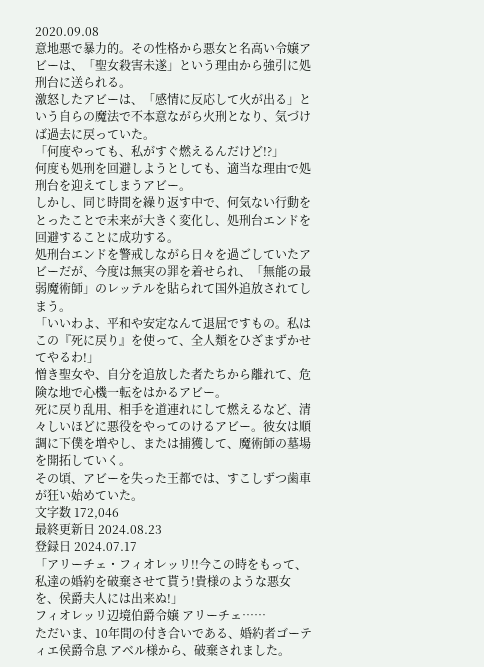2020.09.08
意地悪で暴力的。その性格から悪女と名高い令嬢アビーは、「聖女殺害未遂」という理由から強引に処刑台に送られる。
激怒したアビーは、「感情に反応して火が出る」という自らの魔法で不本意ながら火刑となり、気づけば過去に戻っていた。
「何度やっても、私がすぐ燃えるんだけど!?」
何度も処刑を回避しようとしても、適当な理由で処刑台を迎えてしまうアビー。
しかし、同じ時間を繰り返す中で、何気ない行動をとったことで未来が大きく変化し、処刑台エンドを回避することに成功する。
処刑台エンドを警戒しながら日々を過ごしていたアビーだが、今度は無実の罪を着せられ、「無能の最弱魔術師」のレッテルを貼られて国外追放されてしまう。
「いいわよ、平和や安定なんて退屈ですもの。私はこの『死に戻り』を使って、全人類をひざまずかせてやるわ!」
憎き聖女や、自分を追放した者たちから離れて、危険な地で心機一転をはかるアビー。
死に戻り乱用、相手を道連れにして燃えるなど、清々しいほどに悪役をやってのけるアビー。彼女は順調に下僕を増やし、または捕獲して、魔術師の墓場を開拓していく。
その頃、アビーを失った王都では、すこしずつ歯車が狂い始めていた。
文字数 172,046
最終更新日 2024.08.23
登録日 2024.07.17
「アリーチェ・フィオレッリ!!今この時をもって、私達の婚約を破棄させて貰う!貴様のような悪女を、侯爵夫人には出来ぬ!」
フィオレッリ辺境伯爵令嬢 アリーチェ……
ただいま、10年間の付き合いである、婚約者ゴーティエ侯爵令息 アベル様から、破棄されました。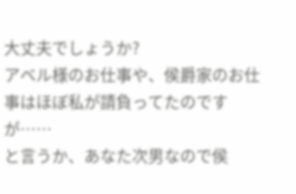大丈夫でしょうか?
アベル様のお仕事や、侯爵家のお仕事はほぼ私が請負ってたのですが……
と言うか、あなた次男なので侯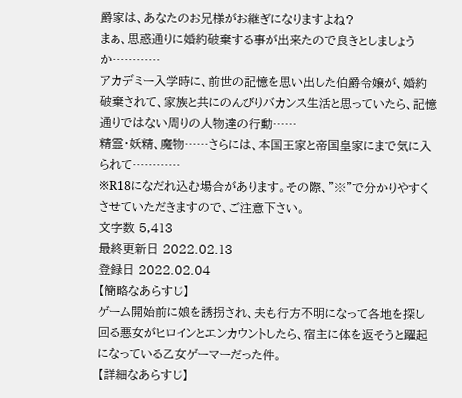爵家は、あなたのお兄様がお継ぎになりますよね?
まぁ、思惑通りに婚約破棄する事が出来たので良きとしましょうか…………
アカデミー入学時に、前世の記憶を思い出した伯爵令嬢が、婚約破棄されて、家族と共にのんびりバカンス生活と思っていたら、記憶通りではない周りの人物達の行動……
精霊・妖精、魔物……さらには、本国王家と帝国皇家にまで気に入られて…………
※R18になだれ込む場合があります。その際、"※"で分かりやすくさせていただきますので、ご注意下さい。
文字数 5,413
最終更新日 2022.02.13
登録日 2022.02.04
【簡略なあらすじ】
ゲーム開始前に娘を誘拐され、夫も行方不明になって各地を探し回る悪女がヒロインとエンカウントしたら、宿主に体を返そうと躍起になっている乙女ゲーマーだった件。
【詳細なあらすじ】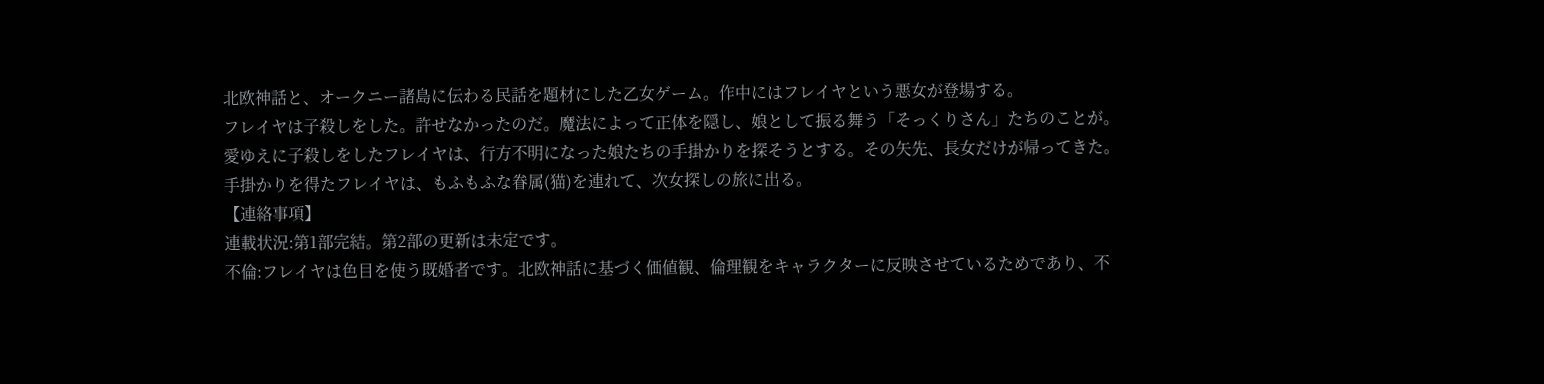北欧神話と、オークニー諸島に伝わる民話を題材にした乙女ゲーム。作中にはフレイヤという悪女が登場する。
フレイヤは子殺しをした。許せなかったのだ。魔法によって正体を隠し、娘として振る舞う「そっくりさん」たちのことが。
愛ゆえに子殺しをしたフレイヤは、行方不明になった娘たちの手掛かりを探そうとする。その矢先、長女だけが帰ってきた。
手掛かりを得たフレイヤは、もふもふな眷属(猫)を連れて、次女探しの旅に出る。
【連絡事項】
連載状況:第1部完結。第2部の更新は未定です。
不倫:フレイヤは色目を使う既婚者です。北欧神話に基づく価値観、倫理観をキャラクターに反映させているためであり、不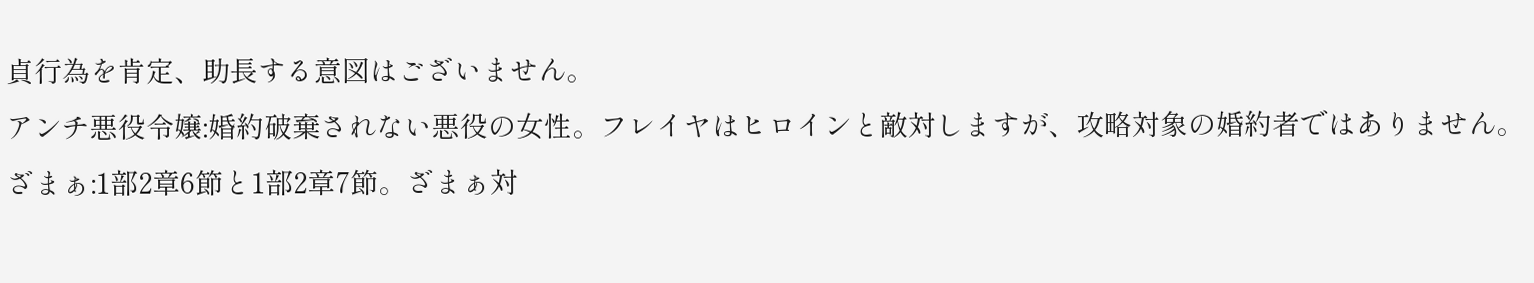貞行為を肯定、助長する意図はございません。
アンチ悪役令嬢:婚約破棄されない悪役の女性。フレイヤはヒロインと敵対しますが、攻略対象の婚約者ではありません。
ざまぁ:1部2章6節と1部2章7節。ざまぁ対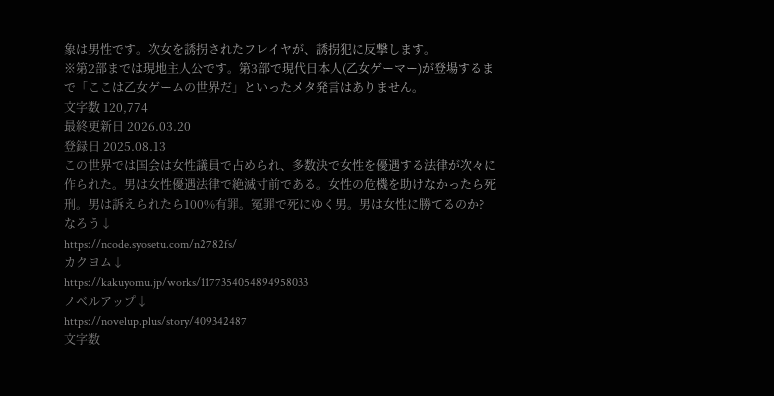象は男性です。次女を誘拐されたフレイヤが、誘拐犯に反撃します。
※第2部までは現地主人公です。第3部で現代日本人(乙女ゲーマー)が登場するまで「ここは乙女ゲームの世界だ」といったメタ発言はありません。
文字数 120,774
最終更新日 2026.03.20
登録日 2025.08.13
この世界では国会は女性議員で占められ、多数決で女性を優遇する法律が次々に作られた。男は女性優遇法律で絶滅寸前である。女性の危機を助けなかったら死刑。男は訴えられたら100%有罪。冤罪で死にゆく男。男は女性に勝てるのか?
なろう↓
https://ncode.syosetu.com/n2782fs/
カクヨム↓
https://kakuyomu.jp/works/1177354054894958033
ノベルアップ↓
https://novelup.plus/story/409342487
文字数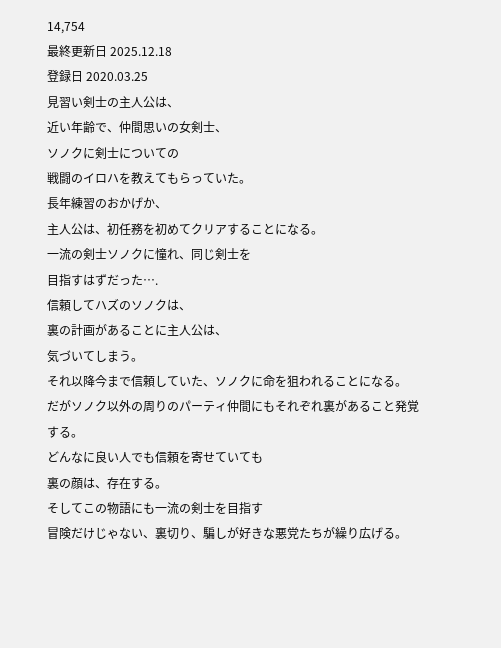14,754
最終更新日 2025.12.18
登録日 2020.03.25
見習い剣士の主人公は、
近い年齢で、仲間思いの女剣士、
ソノクに剣士についての
戦闘のイロハを教えてもらっていた。
長年練習のおかげか、
主人公は、初任務を初めてクリアすることになる。
一流の剣士ソノクに憧れ、同じ剣士を
目指すはずだった….
信頼してハズのソノクは、
裏の計画があることに主人公は、
気づいてしまう。
それ以降今まで信頼していた、ソノクに命を狙われることになる。
だがソノク以外の周りのパーティ仲間にもそれぞれ裏があること発覚する。
どんなに良い人でも信頼を寄せていても
裏の顔は、存在する。
そしてこの物語にも一流の剣士を目指す
冒険だけじゃない、裏切り、騙しが好きな悪党たちが繰り広げる。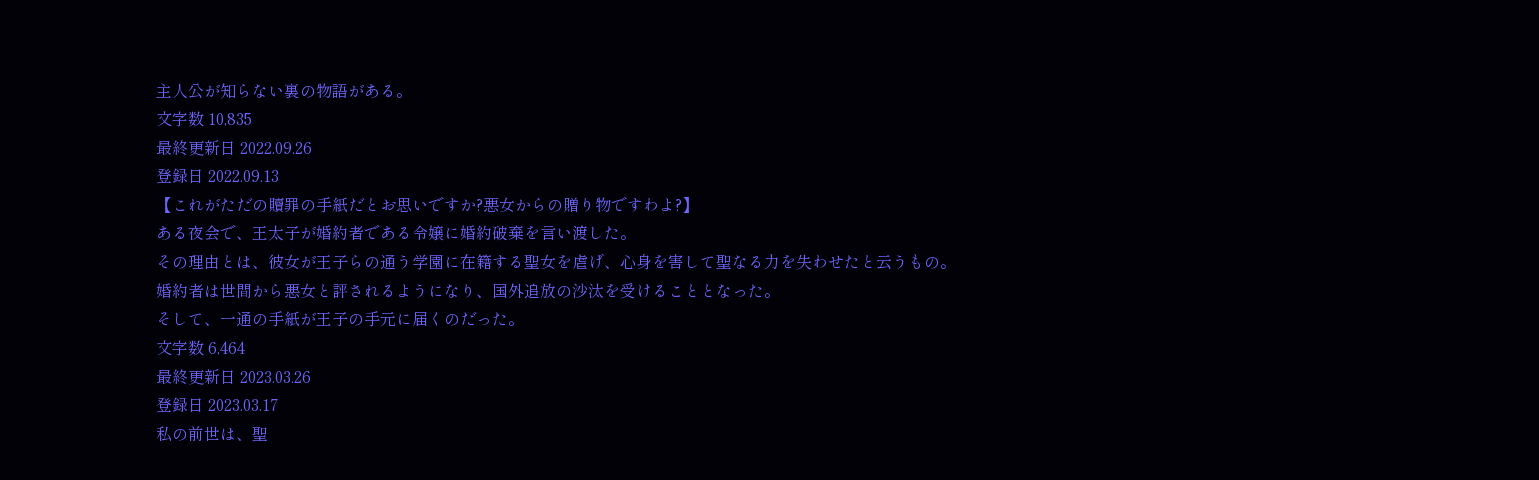主人公が知らない裏の物語がある。
文字数 10,835
最終更新日 2022.09.26
登録日 2022.09.13
【これがただの贖罪の手紙だとお思いですか?悪女からの贈り物ですわよ?】
ある夜会で、王太子が婚約者である令嬢に婚約破棄を言い渡した。
その理由とは、彼女が王子らの通う学園に在籍する聖女を虐げ、心身を害して聖なる力を失わせたと云うもの。
婚約者は世間から悪女と評されるようになり、国外追放の沙汰を受けることとなった。
そして、一通の手紙が王子の手元に届くのだった。
文字数 6,464
最終更新日 2023.03.26
登録日 2023.03.17
私の前世は、聖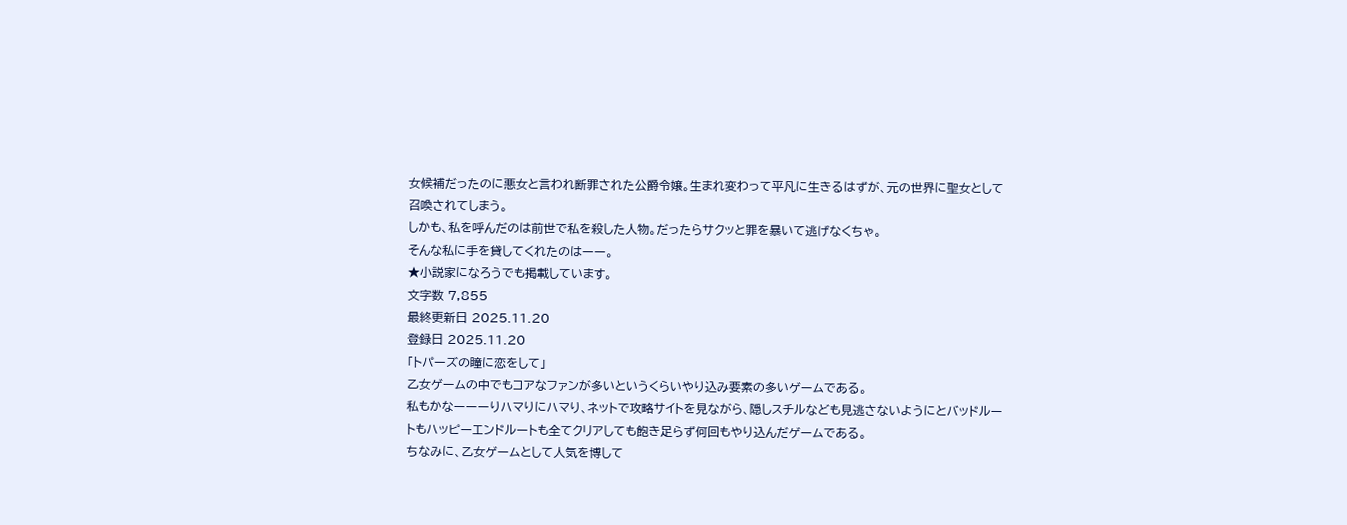女候補だったのに悪女と言われ断罪された公爵令嬢。生まれ変わって平凡に生きるはずが、元の世界に聖女として召喚されてしまう。
しかも、私を呼んだのは前世で私を殺した人物。だったらサクッと罪を暴いて逃げなくちゃ。
そんな私に手を貸してくれたのはーー。
★小説家になろうでも掲載しています。
文字数 7,855
最終更新日 2025.11.20
登録日 2025.11.20
「トパーズの瞳に恋をして」
乙女ゲームの中でもコアなファンが多いというくらいやり込み要素の多いゲームである。
私もかなーーーりハマりにハマり、ネットで攻略サイトを見ながら、隠しスチルなども見逃さないようにとバッドルートもハッピーエンドルートも全てクリアしても飽き足らず何回もやり込んだゲームである。
ちなみに、乙女ゲームとして人気を博して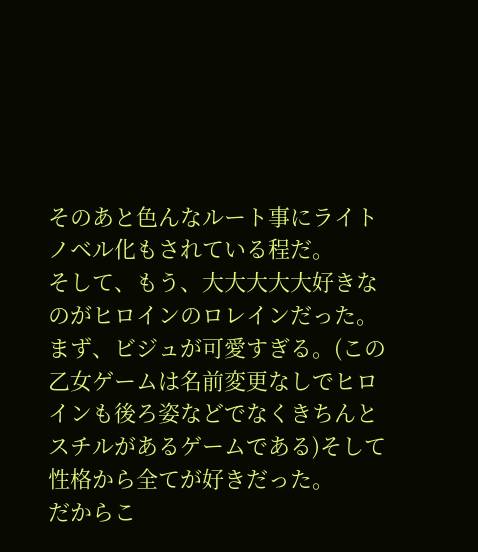そのあと色んなルート事にライトノベル化もされている程だ。
そして、もう、大大大大大好きなのがヒロインのロレインだった。
まず、ビジュが可愛すぎる。(この乙女ゲームは名前変更なしでヒロインも後ろ姿などでなくきちんとスチルがあるゲームである)そして性格から全てが好きだった。
だからこ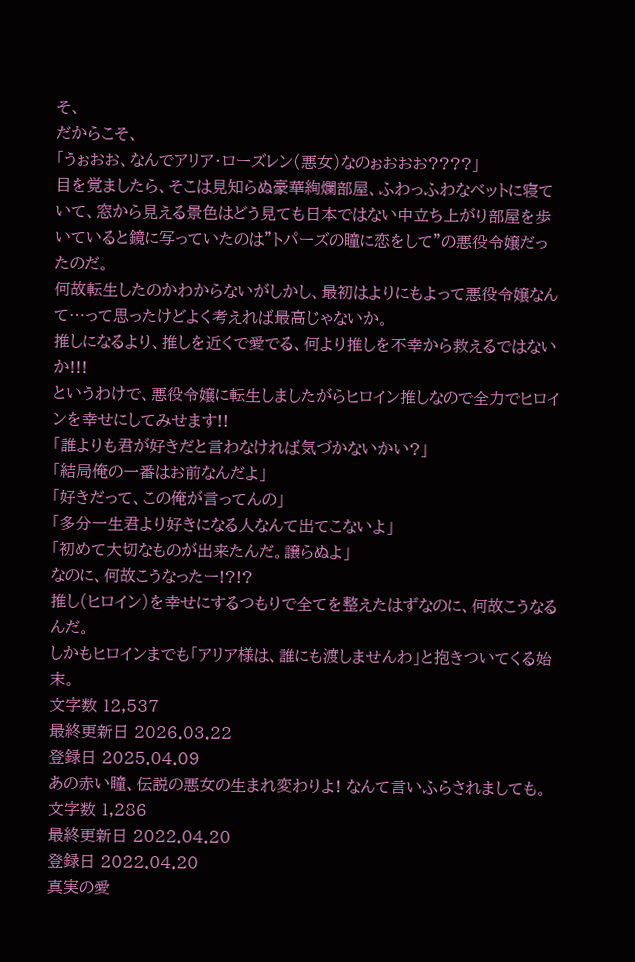そ、
だからこそ、
「うぉおお、なんでアリア・ローズレン(悪女)なのぉおおお????」
目を覚ましたら、そこは見知らぬ豪華絢爛部屋、ふわっふわなベットに寝ていて、窓から見える景色はどう見ても日本ではない中立ち上がり部屋を歩いていると鏡に写っていたのは"トパーズの瞳に恋をして"の悪役令嬢だったのだ。
何故転生したのかわからないがしかし、最初はよりにもよって悪役令嬢なんて…って思ったけどよく考えれば最高じゃないか。
推しになるより、推しを近くで愛でる、何より推しを不幸から救えるではないか!!!
というわけで、悪役令嬢に転生しましたがらヒロイン推しなので全力でヒロインを幸せにしてみせます!!
「誰よりも君が好きだと言わなければ気づかないかい?」
「結局俺の一番はお前なんだよ」
「好きだって、この俺が言ってんの」
「多分一生君より好きになる人なんて出てこないよ」
「初めて大切なものが出来たんだ。譲らぬよ」
なのに、何故こうなったー!?!?
推し(ヒロイン)を幸せにするつもりで全てを整えたはずなのに、何故こうなるんだ。
しかもヒロインまでも「アリア様は、誰にも渡しませんわ」と抱きついてくる始末。
文字数 12,537
最終更新日 2026.03.22
登録日 2025.04.09
あの赤い瞳、伝説の悪女の生まれ変わりよ! なんて言いふらされましても。
文字数 1,286
最終更新日 2022.04.20
登録日 2022.04.20
真実の愛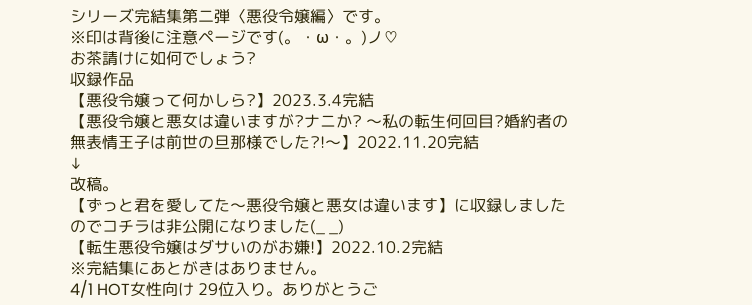シリーズ完結集第二弾〈悪役令嬢編〉です。
※印は背後に注意ページです(。・ω・。)ノ♡
お茶請けに如何でしょう?
収録作品
【悪役令嬢って何かしら?】2023.3.4完結
【悪役令嬢と悪女は違いますが?ナニか? 〜私の転生何回目?婚約者の無表情王子は前世の旦那様でした?!〜】2022.11.20完結
↓
改稿。
【ずっと君を愛してた〜悪役令嬢と悪女は違います】に収録しましたのでコチラは非公開になりました(_ _)
【転生悪役令嬢はダサいのがお嫌!】2022.10.2完結
※完結集にあとがきはありません。
4/1 HOT女性向け 29位入り。ありがとうご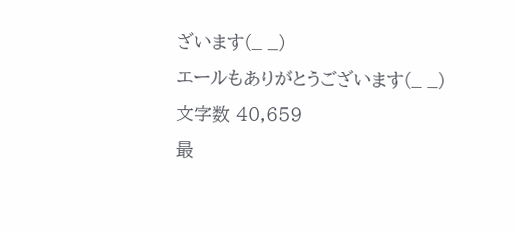ざいます(_ _)
エールもありがとうございます(_ _)
文字数 40,659
最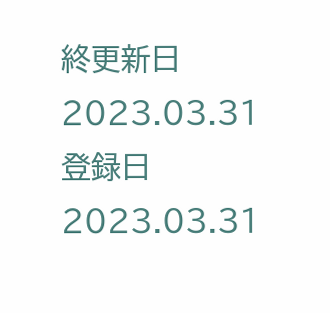終更新日 2023.03.31
登録日 2023.03.31